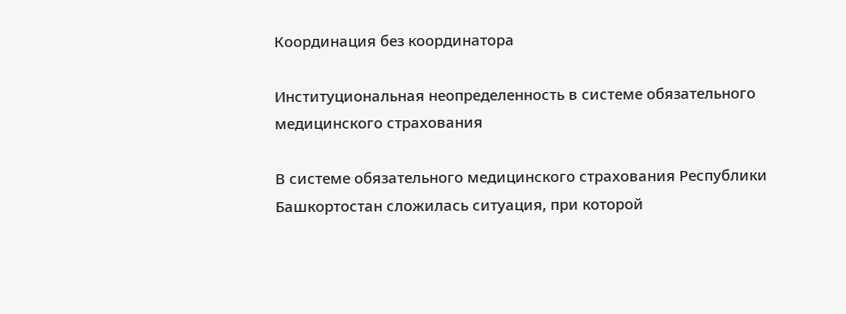Координация без координатора

Институциональная неопределенность в системе обязательного медицинского страхования

В системе обязательного медицинского страхования Республики Башкортостан сложилась ситуация, при которой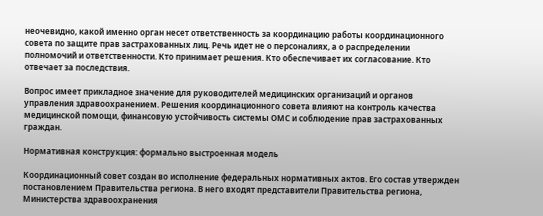неочевидно, какой именно орган несет ответственность за координацию работы координационного совета по защите прав застрахованных лиц. Речь идет не о персоналиях, а о распределении полномочий и ответственности. Кто принимает решения. Кто обеспечивает их согласование. Кто отвечает за последствия.

Вопрос имеет прикладное значение для руководителей медицинских организаций и органов управления здравоохранением. Решения координационного совета влияют на контроль качества медицинской помощи, финансовую устойчивость системы ОМС и соблюдение прав застрахованных граждан.

Нормативная конструкция: формально выстроенная модель

Координационный совет создан во исполнение федеральных нормативных актов. Его состав утвержден постановлением Правительства региона. В него входят представители Правительства региона, Министерства здравоохранения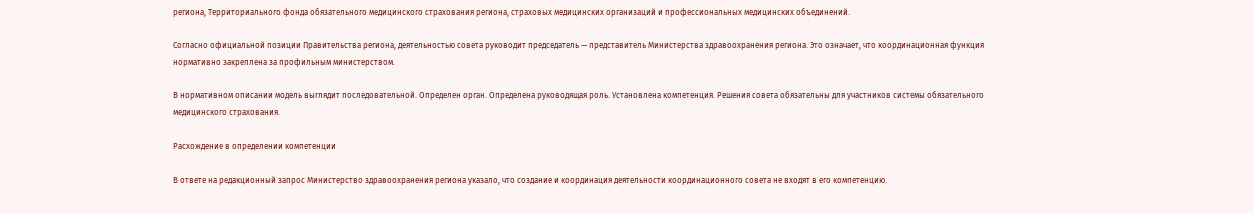региона, Территориального фонда обязательного медицинского страхования региона, страховых медицинских организаций и профессиональных медицинских объединений.

Согласно официальной позиции Правительства региона, деятельностью совета руководит председатель — представитель Министерства здравоохранения региона. Это означает, что координационная функция нормативно закреплена за профильным министерством.

В нормативном описании модель выглядит последовательной. Определен орган. Определена руководящая роль. Установлена компетенция. Решения совета обязательны для участников системы обязательного медицинского страхования.

Расхождение в определении компетенции

В ответе на редакционный запрос Министерство здравоохранения региона указало, что создание и координация деятельности координационного совета не входят в его компетенцию.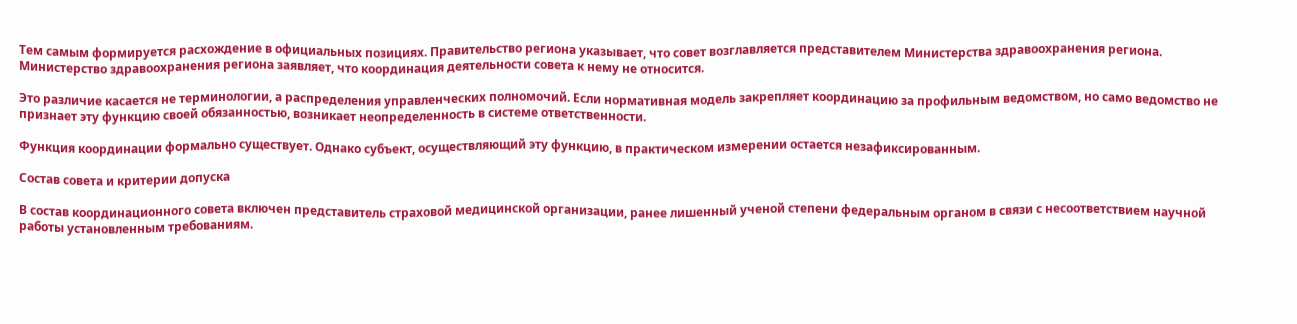Тем самым формируется расхождение в официальных позициях. Правительство региона указывает, что совет возглавляется представителем Министерства здравоохранения региона. Министерство здравоохранения региона заявляет, что координация деятельности совета к нему не относится.

Это различие касается не терминологии, а распределения управленческих полномочий. Если нормативная модель закрепляет координацию за профильным ведомством, но само ведомство не признает эту функцию своей обязанностью, возникает неопределенность в системе ответственности.

Функция координации формально существует. Однако субъект, осуществляющий эту функцию, в практическом измерении остается незафиксированным.

Состав совета и критерии допуска

В состав координационного совета включен представитель страховой медицинской организации, ранее лишенный ученой степени федеральным органом в связи с несоответствием научной работы установленным требованиям.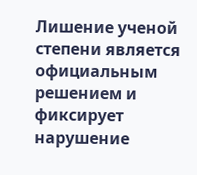Лишение ученой степени является официальным решением и фиксирует нарушение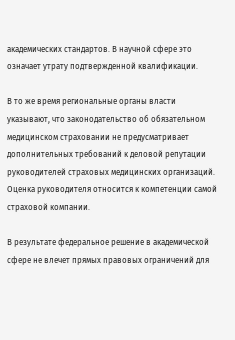академических стандартов. В научной сфере это означает утрату подтвержденной квалификации.

В то же время региональные органы власти указывают, что законодательство об обязательном медицинском страховании не предусматривает дополнительных требований к деловой репутации руководителей страховых медицинских организаций. Оценка руководителя относится к компетенции самой страховой компании.

В результате федеральное решение в академической сфере не влечет прямых правовых ограничений для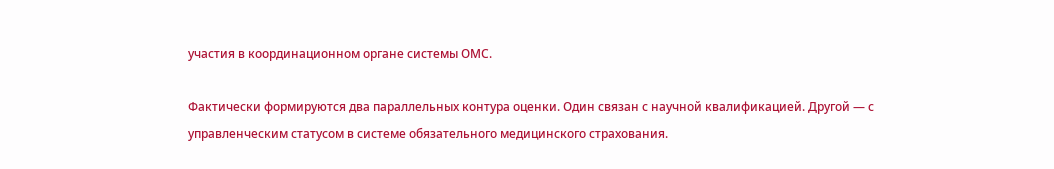участия в координационном органе системы ОМС.

Фактически формируются два параллельных контура оценки. Один связан с научной квалификацией. Другой — с управленческим статусом в системе обязательного медицинского страхования.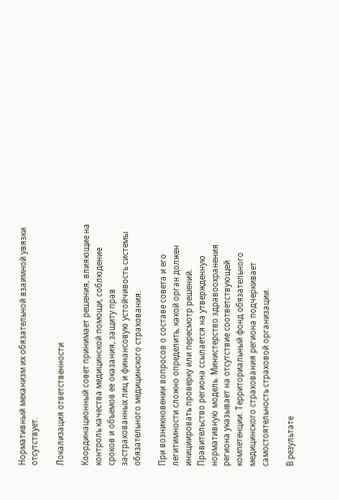Нормативный механизм их обязательной взаимной увязки отсутствует.

Локализация ответственности

Координационный совет принимает решения, влияющие на контроль качества медицинской помощи, соблюдение сроков и объемов ее оказания, защиту прав застрахованных лиц и финансовую устойчивость системы обязательного медицинского страхования.

При возникновении вопросов о составе совета и его легитимности сложно определить, какой орган должен инициировать проверку или пересмотр решений. Правительство региона ссылается на утвержденную нормативную модель. Министерство здравоохранения региона указывает на отсутствие соответствующей компетенции. Территориальный фонд обязательного медицинского страхования региона подчеркивает самостоятельность страховой организации.

В результате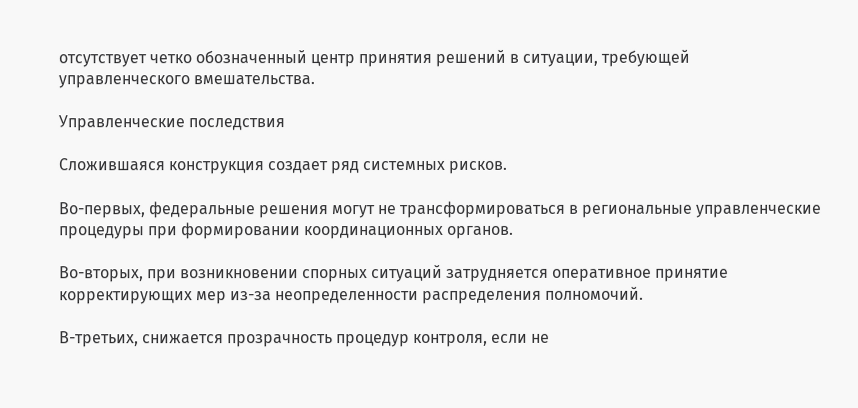отсутствует четко обозначенный центр принятия решений в ситуации, требующей управленческого вмешательства.

Управленческие последствия

Сложившаяся конструкция создает ряд системных рисков.

Во-первых, федеральные решения могут не трансформироваться в региональные управленческие процедуры при формировании координационных органов.

Во-вторых, при возникновении спорных ситуаций затрудняется оперативное принятие корректирующих мер из-за неопределенности распределения полномочий.

В-третьих, снижается прозрачность процедур контроля, если не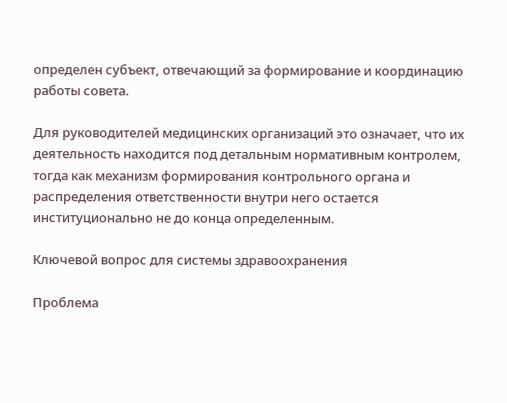определен субъект, отвечающий за формирование и координацию работы совета.

Для руководителей медицинских организаций это означает, что их деятельность находится под детальным нормативным контролем, тогда как механизм формирования контрольного органа и распределения ответственности внутри него остается институционально не до конца определенным.

Ключевой вопрос для системы здравоохранения

Проблема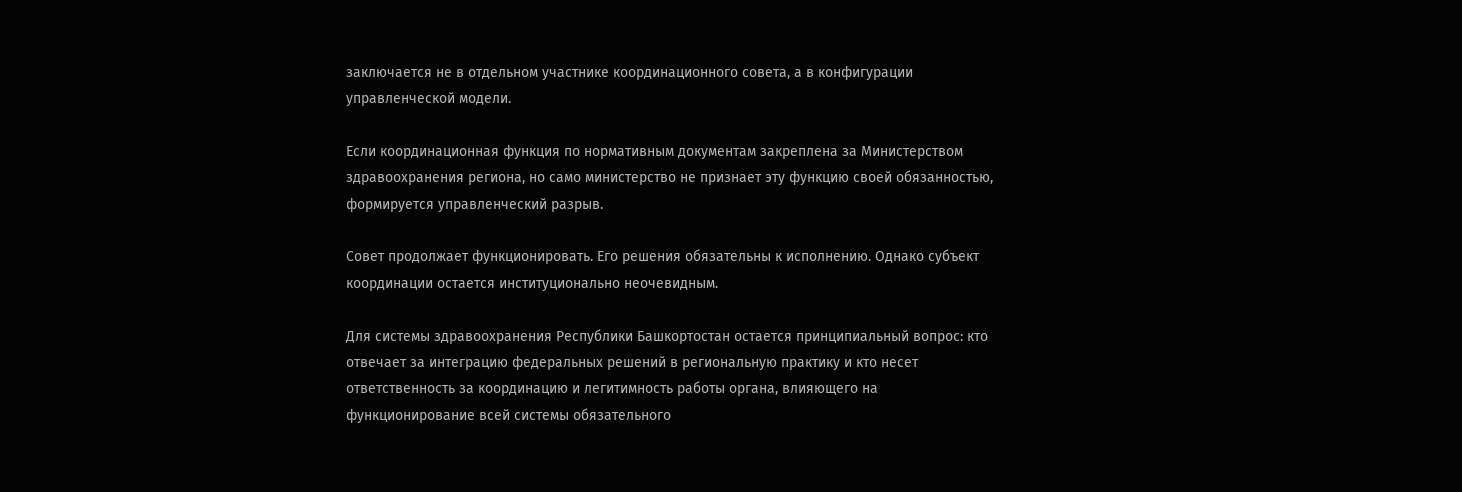заключается не в отдельном участнике координационного совета, а в конфигурации управленческой модели.

Если координационная функция по нормативным документам закреплена за Министерством здравоохранения региона, но само министерство не признает эту функцию своей обязанностью, формируется управленческий разрыв.

Совет продолжает функционировать. Его решения обязательны к исполнению. Однако субъект координации остается институционально неочевидным.

Для системы здравоохранения Республики Башкортостан остается принципиальный вопрос: кто отвечает за интеграцию федеральных решений в региональную практику и кто несет ответственность за координацию и легитимность работы органа, влияющего на функционирование всей системы обязательного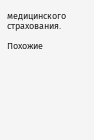медицинского страхования.

Похожие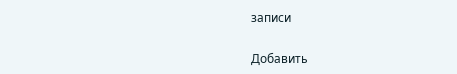записи

Добавить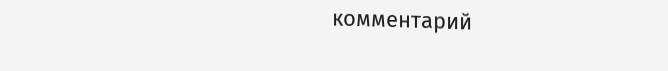комментарий